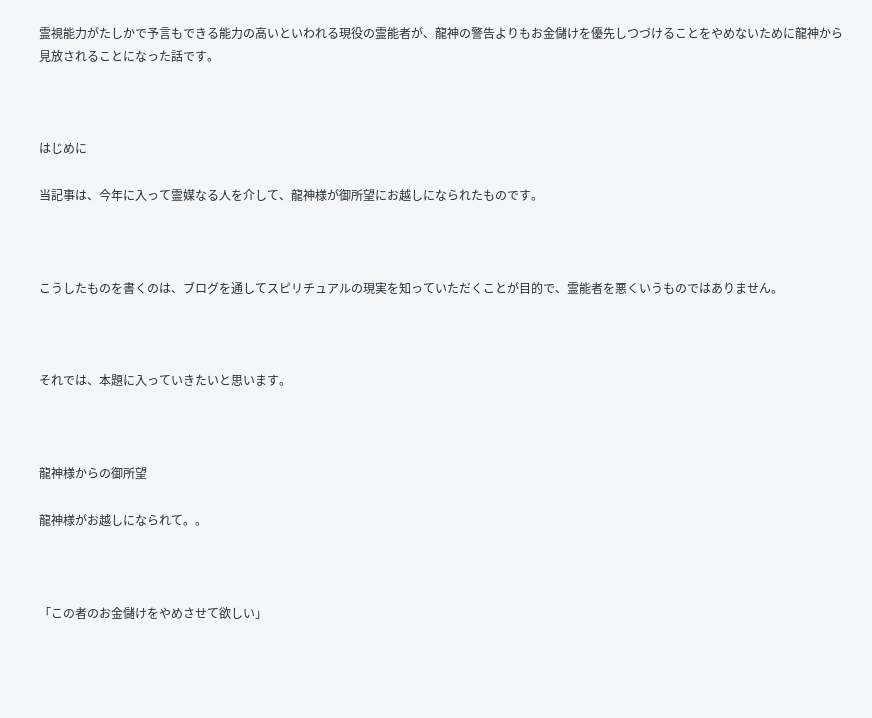霊視能力がたしかで予言もできる能力の高いといわれる現役の霊能者が、龍神の警告よりもお金儲けを優先しつづけることをやめないために龍神から見放されることになった話です。



はじめに

当記事は、今年に入って霊媒なる人を介して、龍神様が御所望にお越しになられたものです。



こうしたものを書くのは、ブログを通してスピリチュアルの現実を知っていただくことが目的で、霊能者を悪くいうものではありません。



それでは、本題に入っていきたいと思います。



龍神様からの御所望

龍神様がお越しになられて。。



「この者のお金儲けをやめさせて欲しい」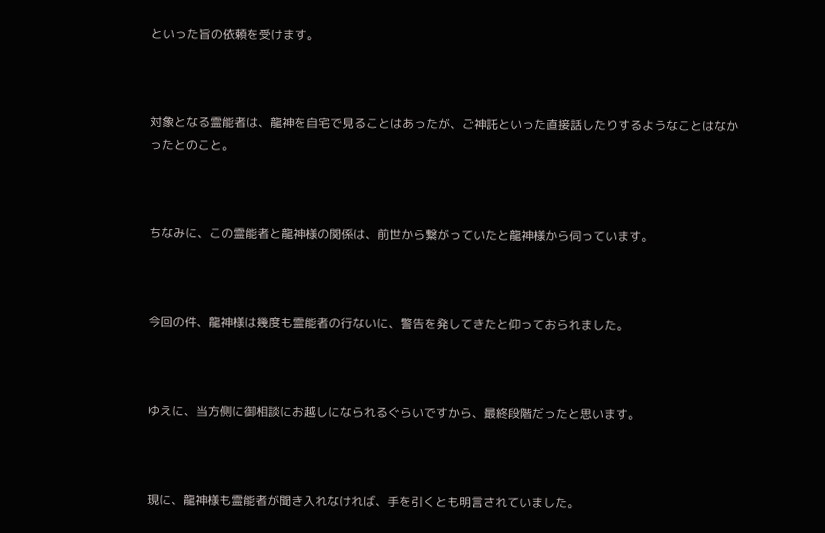といった旨の依頼を受けます。



対象となる霊能者は、龍神を自宅で見ることはあったが、ご神託といった直接話したりするようなことはなかったとのこと。



ちなみに、この霊能者と龍神様の関係は、前世から繋がっていたと龍神様から伺っています。



今回の件、龍神様は幾度も霊能者の行ないに、警告を発してきたと仰っておられました。



ゆえに、当方側に御相談にお越しになられるぐらいですから、最終段階だったと思います。



現に、龍神様も霊能者が聞き入れなければ、手を引くとも明言されていました。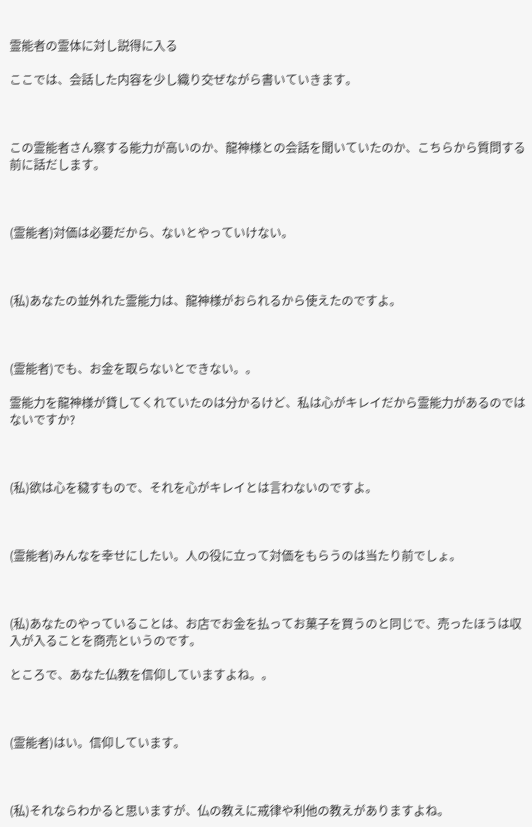霊能者の霊体に対し説得に入る

ここでは、会話した内容を少し織り交ぜながら書いていきます。



この霊能者さん察する能力が高いのか、龍神様との会話を聞いていたのか、こちらから質問する前に話だします。



(霊能者)対価は必要だから、ないとやっていけない。



(私)あなたの並外れた霊能力は、龍神様がおられるから使えたのですよ。



(霊能者)でも、お金を取らないとできない。。

霊能力を龍神様が貸してくれていたのは分かるけど、私は心がキレイだから霊能力があるのではないですか?



(私)欲は心を穢すもので、それを心がキレイとは言わないのですよ。



(霊能者)みんなを幸せにしたい。人の役に立って対価をもらうのは当たり前でしょ。



(私)あなたのやっていることは、お店でお金を払ってお菓子を買うのと同じで、売ったほうは収入が入ることを商売というのです。

ところで、あなた仏教を信仰していますよね。。



(霊能者)はい。信仰しています。



(私)それならわかると思いますが、仏の教えに戒律や利他の教えがありますよね。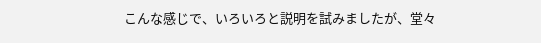こんな感じで、いろいろと説明を試みましたが、堂々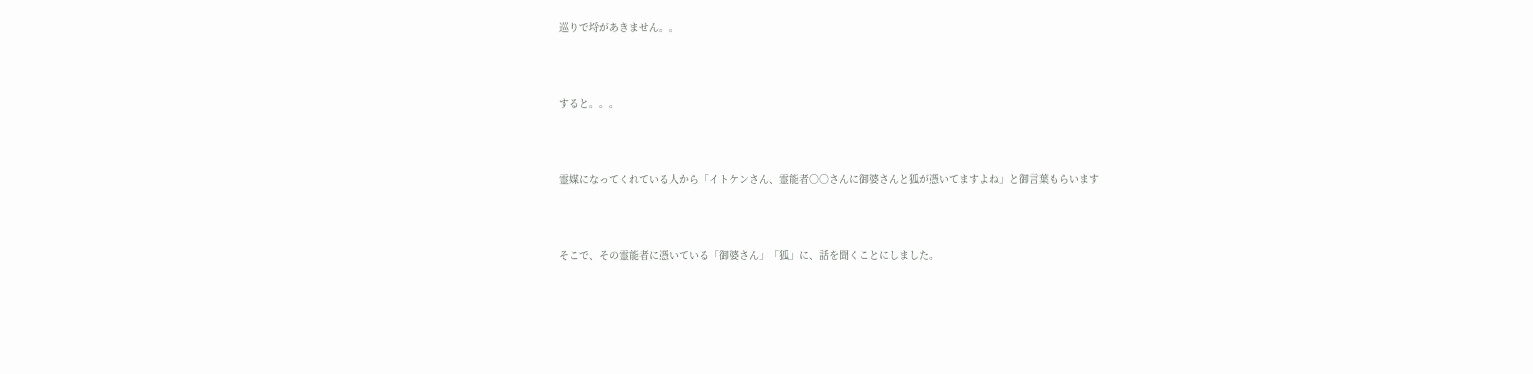巡りで埒があきません。。



すると。。。



霊媒になってくれている人から「イトケンさん、霊能者○○さんに御婆さんと狐が憑いてますよね」と御言葉もらいます



そこで、その霊能者に憑いている「御婆さん」「狐」に、話を聞くことにしました。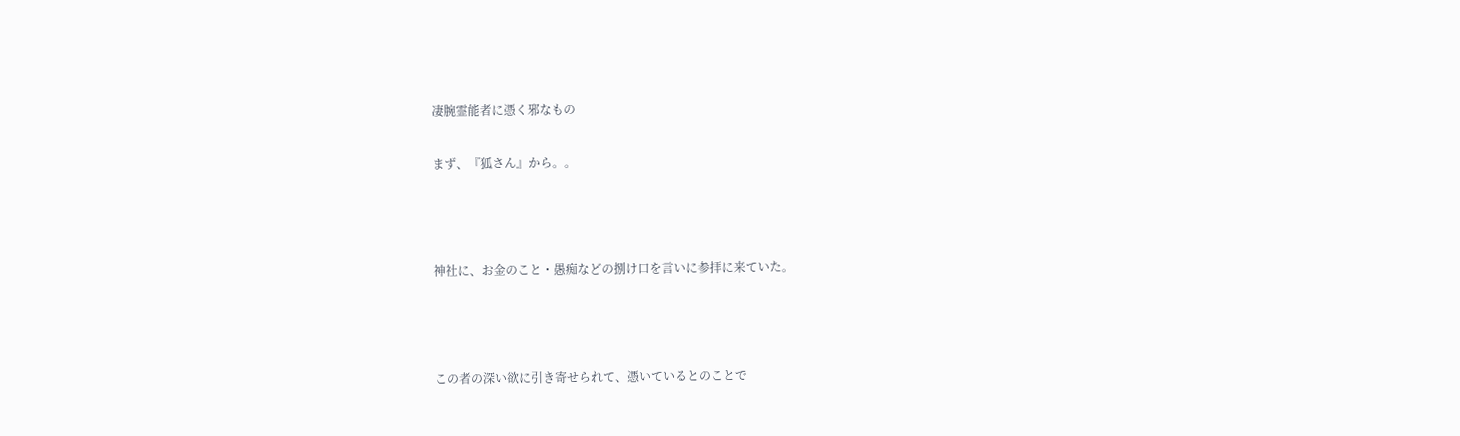凄腕霊能者に憑く邪なもの

まず、『狐さん』から。。



神社に、お金のこと・愚痴などの捌け口を言いに参拝に来ていた。



この者の深い欲に引き寄せられて、憑いているとのことで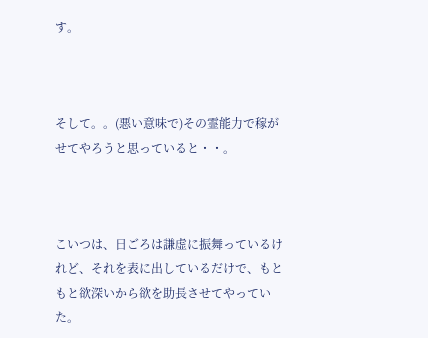す。



そして。。(悪い意味で)その霊能力で稼がせてやろうと思っていると・・。



こいつは、日ごろは謙虚に振舞っているけれど、それを表に出しているだけで、もともと欲深いから欲を助長させてやっていた。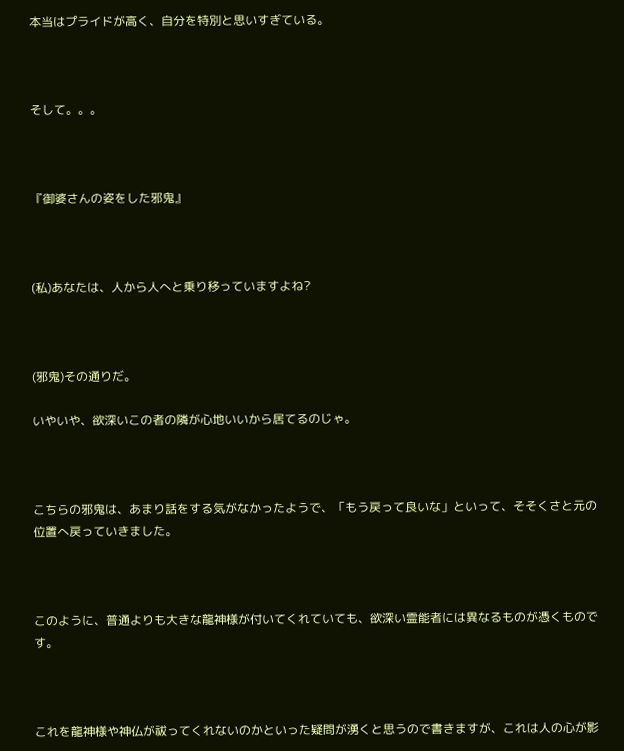本当はプライドが高く、自分を特別と思いすぎている。



そして。。。



『御婆さんの姿をした邪鬼』



(私)あなたは、人から人へと乗り移っていますよね?



(邪鬼)その通りだ。

いやいや、欲深いこの者の隣が心地いいから居てるのじゃ。



こちらの邪鬼は、あまり話をする気がなかったようで、「もう戻って良いな」といって、そそくさと元の位置へ戻っていきました。



このように、普通よりも大きな龍神様が付いてくれていても、欲深い霊能者には異なるものが憑くものです。



これを龍神様や神仏が祓ってくれないのかといった疑問が湧くと思うので書きますが、これは人の心が影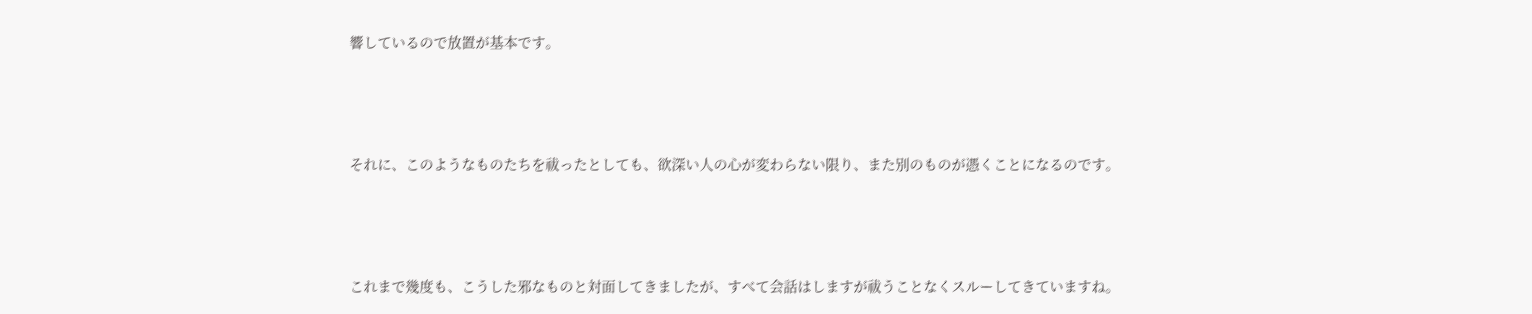響しているので放置が基本です。



それに、このようなものたちを祓ったとしても、欲深い人の心が変わらない限り、また別のものが憑くことになるのです。



これまで幾度も、こうした邪なものと対面してきましたが、すべて会話はしますが祓うことなくスルーしてきていますね。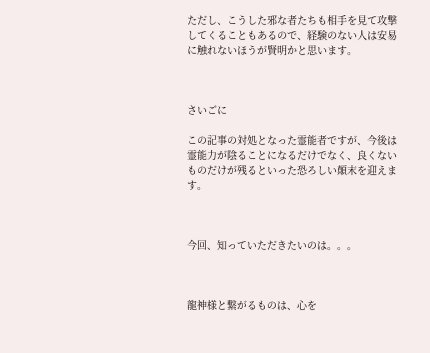ただし、こうした邪な者たちも相手を見て攻撃してくることもあるので、経験のない人は安易に触れないほうが賢明かと思います。



さいごに

この記事の対処となった霊能者ですが、今後は霊能力が陰ることになるだけでなく、良くないものだけが残るといった恐ろしい顛末を迎えます。



今回、知っていただきたいのは。。。



龍神様と繋がるものは、心を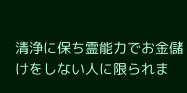清浄に保ち霊能力でお金儲けをしない人に限られま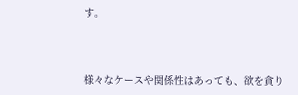す。



様々なケースや関係性はあっても、欲を貪り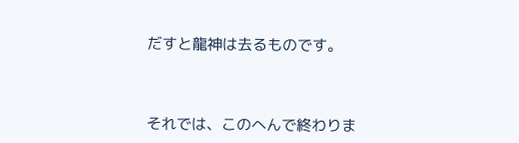だすと龍神は去るものです。



それでは、このへんで終わりま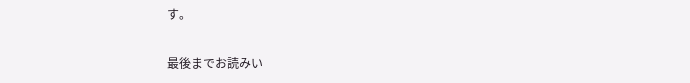す。

最後までお読みい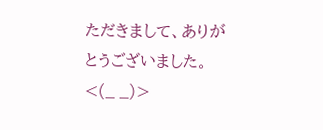ただきまして、ありがとうございました。<(_ _)>